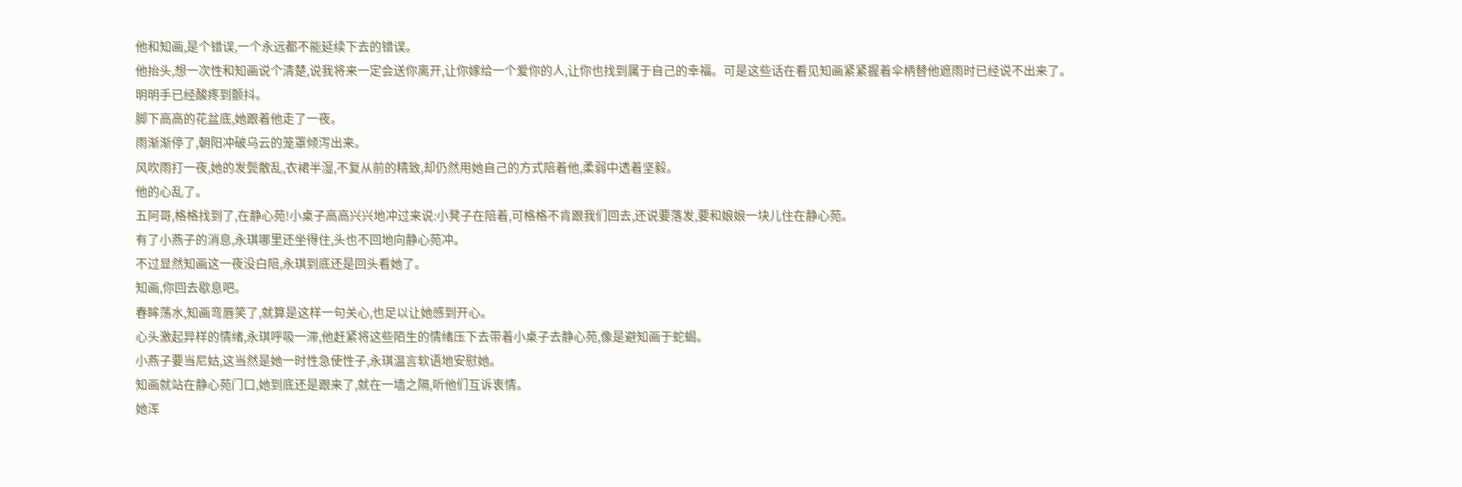他和知画,是个错误,一个永远都不能延续下去的错误。
他抬头,想一次性和知画说个清楚,说我将来一定会送你离开,让你嫁给一个爱你的人,让你也找到属于自己的幸福。可是这些话在看见知画紧紧握着伞柄替他遮雨时已经说不出来了。
明明手已经酸疼到颤抖。
脚下高高的花盆底,她跟着他走了一夜。
雨渐渐停了,朝阳冲破乌云的笼罩倾泻出来。
风吹雨打一夜,她的发鬓散乱,衣裙半湿,不复从前的精致,却仍然用她自己的方式陪着他,柔弱中透着坚毅。
他的心乱了。
五阿哥,格格找到了,在静心苑!小桌子高高兴兴地冲过来说:小凳子在陪着,可格格不肯跟我们回去,还说要落发,要和娘娘一块儿住在静心苑。
有了小燕子的消息,永琪哪里还坐得住,头也不回地向静心苑冲。
不过显然知画这一夜没白陪,永琪到底还是回头看她了。
知画,你回去歇息吧。
春眸荡水,知画弯唇笑了,就算是这样一句关心,也足以让她感到开心。
心头激起异样的情绪,永琪呼吸一滞,他赶紧将这些陌生的情绪压下去带着小桌子去静心苑,像是避知画于蛇蝎。
小燕子要当尼姑,这当然是她一时性急使性子,永琪温言软语地安慰她。
知画就站在静心苑门口,她到底还是跟来了,就在一墙之隔,听他们互诉衷情。
她浑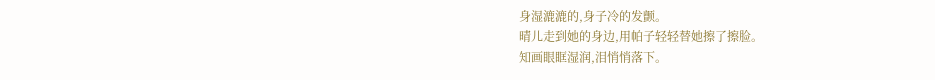身湿漉漉的,身子冷的发颤。
晴儿走到她的身边,用帕子轻轻替她擦了擦脸。
知画眼眶湿润,泪悄悄落下。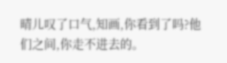晴儿叹了口气,知画,你看到了吗?他们之间,你走不进去的。